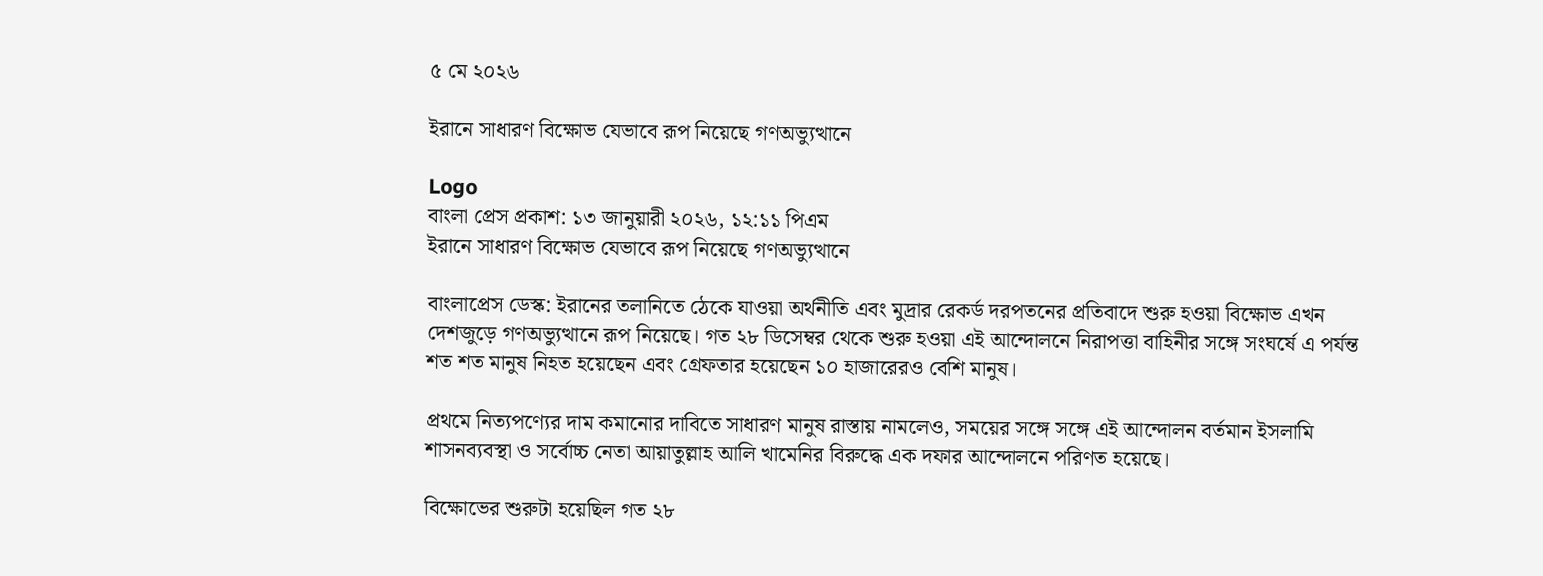৫ মে ২০২৬

ইরানে সাধারণ বিক্ষোভ যেভাবে রূপ নিয়েছে গণঅভ্যুত্থানে

Logo
বাংলা প্রেস প্রকাশ: ১৩ জানুয়ারী ২০২৬, ১২:১১ পিএম
ইরানে সাধারণ বিক্ষোভ যেভাবে রূপ নিয়েছে গণঅভ্যুত্থানে

বাংলাপ্রেস ডেস্ক: ইরানের তলানিতে ঠেকে যাওয়া অর্থনীতি এবং মুদ্রার রেকর্ড দরপতনের প্রতিবাদে শুরু হওয়া বিক্ষোভ এখন দেশজুড়ে গণঅভ্যুত্থানে রূপ নিয়েছে। গত ২৮ ডিসেম্বর থেকে শুরু হওয়া এই আন্দোলনে নিরাপত্তা বাহিনীর সঙ্গে সংঘর্ষে এ পর্যন্ত শত শত মানুষ নিহত হয়েছেন এবং গ্রেফতার হয়েছেন ১০ হাজারেরও বেশি মানুষ।

প্রথমে নিত্যপণ্যের দাম কমানোর দাবিতে সাধারণ মানুষ রাস্তায় নামলেও, সময়ের সঙ্গে সঙ্গে এই আন্দোলন বর্তমান ইসলামি শাসনব্যবস্থা ও সর্বোচ্চ নেতা আয়াতুল্লাহ আলি খামেনির বিরুদ্ধে এক দফার আন্দোলনে পরিণত হয়েছে।

বিক্ষোভের শুরুটা হয়েছিল গত ২৮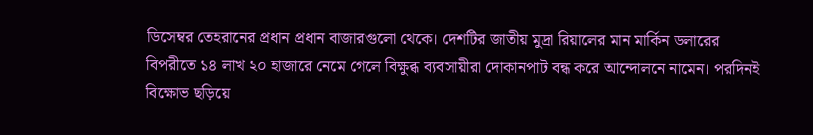ডিসেম্বর তেহরানের প্রধান প্রধান বাজারগুলো থেকে। দেশটির জাতীয় মুদ্রা রিয়ালের মান মার্কিন ডলারের বিপরীতে ১৪ লাখ ২০ হাজারে নেমে গেলে বিক্ষুব্ধ ব্যবসায়ীরা দোকানপাট বন্ধ করে আন্দোলনে নামেন। পরদিনই বিক্ষোভ ছড়িয়ে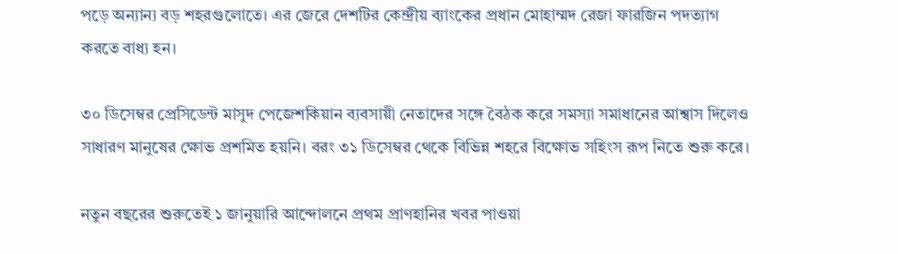পড়ে অন্যান্য বড় শহরগুলোতে। এর জেরে দেশটির কেন্দ্রীয় ব্যাংকের প্রধান মোহাম্মদ রেজা ফারজিন পদত্যাগ করতে বাধ্য হন।

৩০ ডিসেম্বর প্রেসিডেন্ট মাসুদ পেজেশকিয়ান ব্যবসায়ী নেতাদের সঙ্গে বৈঠক করে সমস্যা সমাধানের আশ্বাস দিলেও সাধারণ মানুষের ক্ষোভ প্রশমিত হয়নি। বরং ৩১ ডিসেম্বর থেকে বিভিন্ন শহরে বিক্ষোভ সহিংস রূপ নিতে শুরু করে।

নতুন বছরের শুরুতেই ১ জানুয়ারি আন্দোলনে প্রথম প্রাণহানির খবর পাওয়া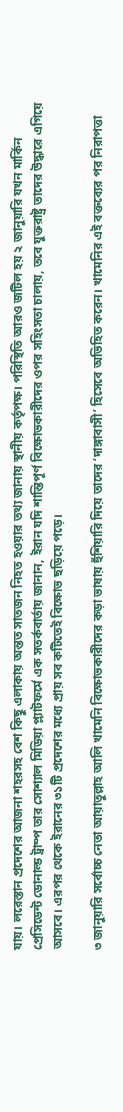যায়। লরেস্তান প্রদেশের আজনা শহরসহ বেশ কিছু এলাকায় অন্তত সাতজন নিহত হওয়ার তথ্য জানায় স্থানীয় কর্তৃপক্ষ। পরিস্থিতি আরও জটিল হয় ২ জানুয়ারি যখন মার্কিন প্রেসিডেন্ট ডোনাল্ড ট্রাম্প তার সোশ্যাল মিডিয়া প্ল্যাটফর্মে এক সতর্কবার্তায় জানান, ইরান যদি শান্তিপূর্ণ বিক্ষোভকারীদের ওপর সহিংসতা চালায়, তবে যুক্তরাষ্ট্র তাদের উদ্ধারে এগিয়ে আসবে। এরপর থেকে ইরানের ৩১টি প্রদেশের মধ্যে প্রায় সব কটিতেই বিক্ষোভ ছড়িয়ে পড়ে।

৩ জানুয়ারি সর্বোচ্চ নেতা আয়াতুল্লাহ আলি খামেনি বিক্ষোভকারীদের কড়া ভাষায় হুঁশিয়ারি দিয়ে তাদের ‘দাঙ্গাবাসী’ হিসেবে অভিহিত করেন। খামেনির এই বক্তব্যের পর নিরাপত্তা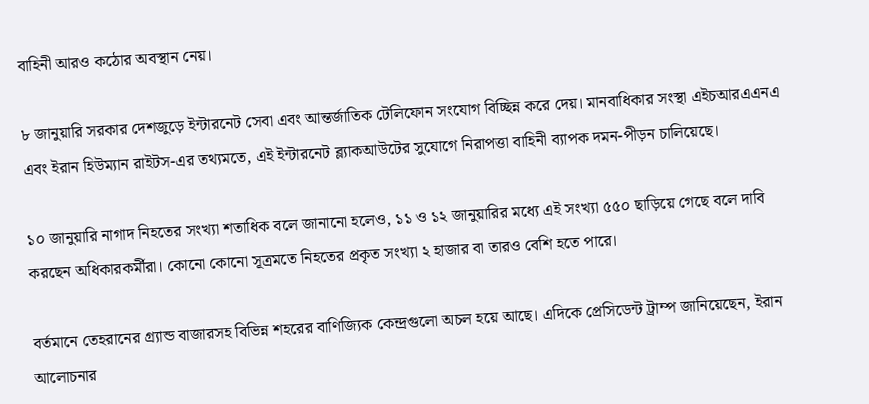বাহিনী আরও কঠোর অবস্থান নেয়।

৮ জানুয়ারি সরকার দেশজুড়ে ইন্টারনেট সেবা এবং আন্তর্জাতিক টেলিফোন সংযোগ বিচ্ছিন্ন করে দেয়। মানবাধিকার সংস্থা এইচআরএএনএ এবং ইরান হিউম্যান রাইটস-এর তথ্যমতে, এই ইন্টারনেট ব্ল্যাকআউটের সুযোগে নিরাপত্তা বাহিনী ব্যাপক দমন-পীড়ন চালিয়েছে।

১০ জানুয়ারি নাগাদ নিহতের সংখ্যা শতাধিক বলে জানানো হলেও, ১১ ও ১২ জানুয়ারির মধ্যে এই সংখ্যা ৫৫০ ছাড়িয়ে গেছে বলে দাবি করছেন অধিকারকর্মীরা। কোনো কোনো সূত্রমতে নিহতের প্রকৃত সংখ্যা ২ হাজার বা তারও বেশি হতে পারে।

বর্তমানে তেহরানের গ্র্যান্ড বাজারসহ বিভিন্ন শহরের বাণিজ্যিক কেন্দ্রগুলো অচল হয়ে আছে। এদিকে প্রেসিডেন্ট ট্রাম্প জানিয়েছেন, ইরান আলোচনার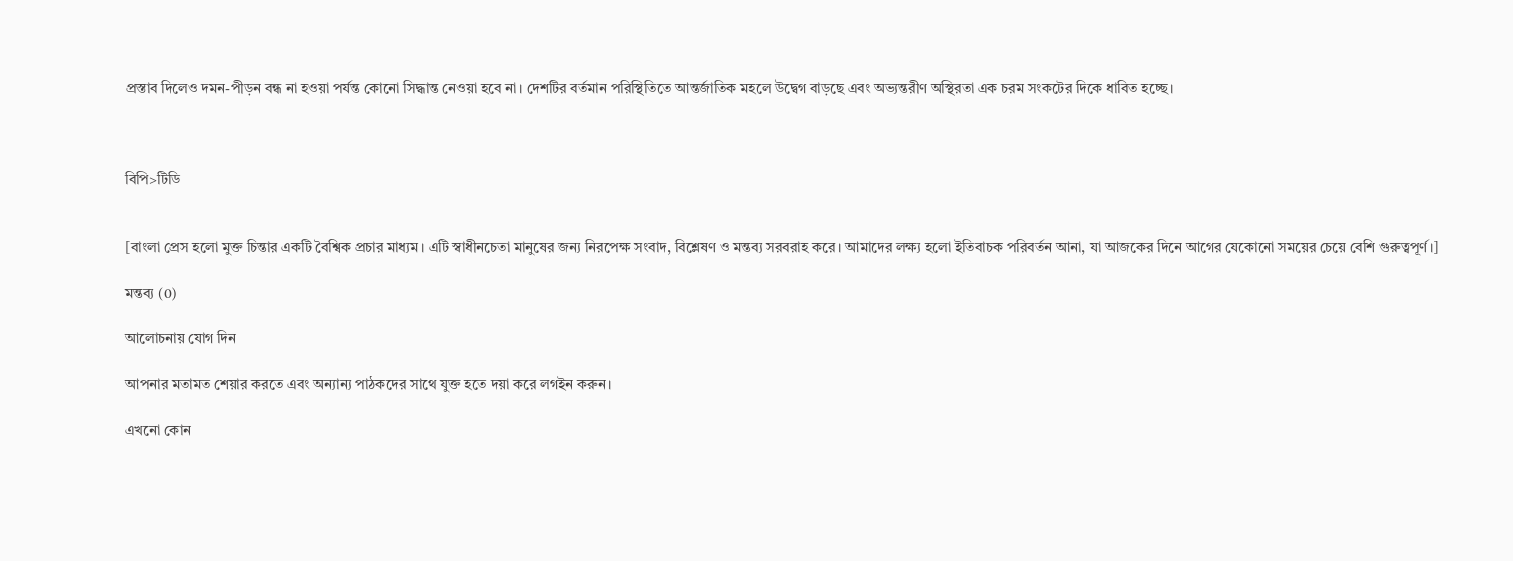প্রস্তাব দিলেও দমন-পীড়ন বন্ধ না হওয়া পর্যন্ত কোনো সিদ্ধান্ত নেওয়া হবে না। দেশটির বর্তমান পরিস্থিতিতে আন্তর্জাতিক মহলে উদ্বেগ বাড়ছে এবং অভ্যন্তরীণ অস্থিরতা এক চরম সংকটের দিকে ধাবিত হচ্ছে।



বিপি>টিডি


[বাংলা প্রেস হলো মুক্ত চিন্তার একটি বৈশ্বিক প্রচার মাধ্যম। এটি স্বাধীনচেতা মানুষের জন্য নিরপেক্ষ সংবাদ, বিশ্লেষণ ও মন্তব্য সরবরাহ করে। আমাদের লক্ষ্য হলো ইতিবাচক পরিবর্তন আনা, যা আজকের দিনে আগের যেকোনো সময়ের চেয়ে বেশি গুরুত্বপূর্ণ।]

মন্তব্য (0)

আলোচনায় যোগ দিন

আপনার মতামত শেয়ার করতে এবং অন্যান্য পাঠকদের সাথে যুক্ত হতে দয়া করে লগইন করুন।

এখনো কোন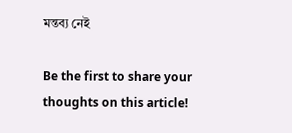মন্তব্য নেই

Be the first to share your thoughts on this article!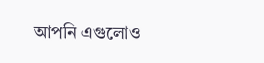আপনি এগুলোও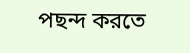পছন্দ করতে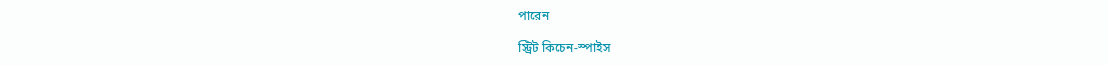পারেন

স্ট্রিট কিচেন-স্পাইস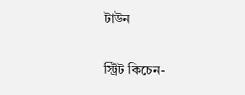টাউন


স্ট্রিট কিচেন-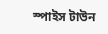স্পাইস টাউন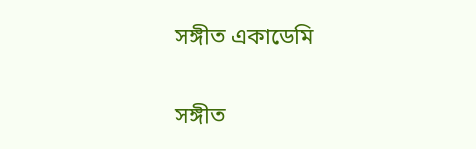সঙ্গীত একাডেমি


সঙ্গীত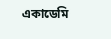একাডেমি